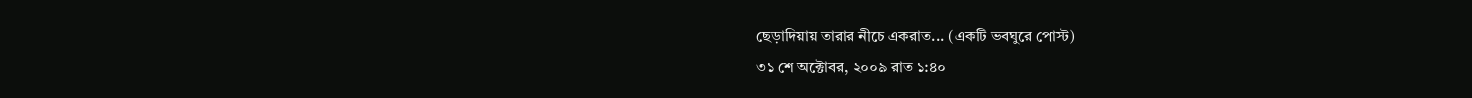ছেড়াদিয়ায় তারার নীচে একরাত... (একটি ভবঘুরে পোস্ট)
৩১ শে অক্টোবর, ২০০৯ রাত ১:৪০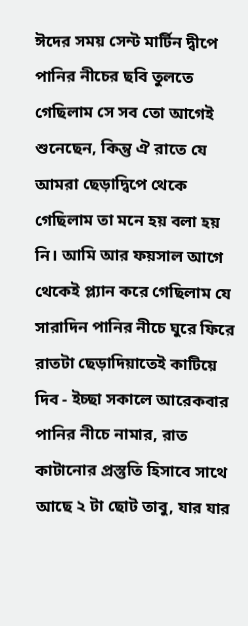ঈদের সময় সেন্ট মার্টিন দ্বীপে পানির নীচের ছবি তুলতে গেছিলাম সে সব তো আগেই শুনেছেন, কিন্তু ঐ রাতে যে আমরা ছেড়াদ্বিপে থেকে গেছিলাম তা মনে হয় বলা হয় নি। আমি আর ফয়সাল আগে থেকেই প্ল্যান করে গেছিলাম যে সারাদিন পানির নীচে ঘুরে ফিরে রাতটা ছেড়াদিয়াতেই কাটিয়ে দিব - ইচ্ছা সকালে আরেকবার পানির নীচে নামার, রাত কাটানোর প্রস্তুতি হিসাবে সাথে আছে ২ টা ছোট তাবু, যার যার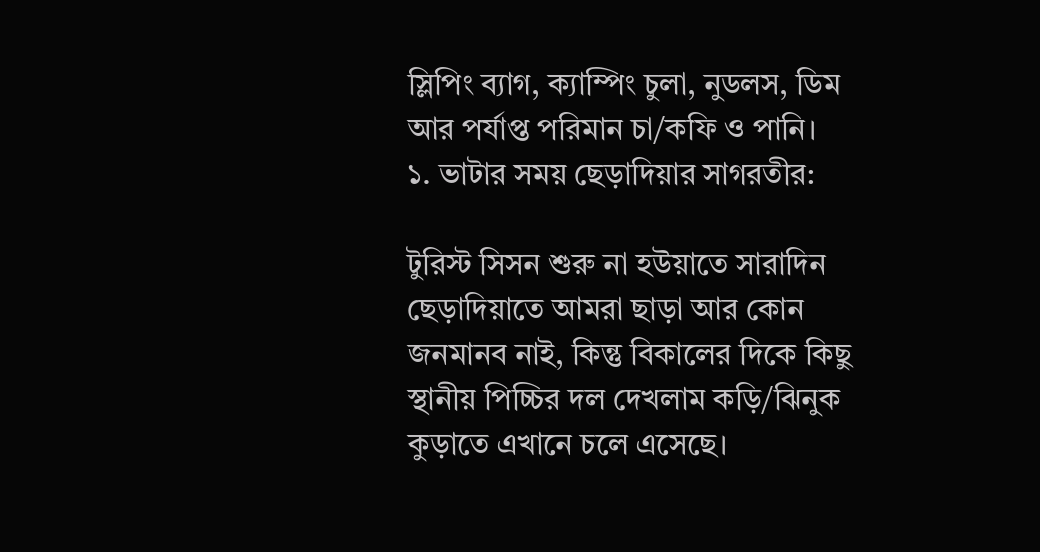স্লিপিং ব্যাগ, ক্যাম্পিং চুলা, নুডলস, ডিম আর পর্যাপ্ত পরিমান চা/কফি ও পানি।
১. ভাটার সময় ছেড়াদিয়ার সাগরতীর:

টুরিস্ট সিসন শুরু না হউয়াতে সারাদিন ছেড়াদিয়াতে আমরা ছাড়া আর কোন জনমানব নাই, কিন্তু বিকালের দিকে কিছু স্থানীয় পিচ্চির দল দেখলাম কড়ি/ঝিনুক কুড়াতে এখানে চলে এসেছে।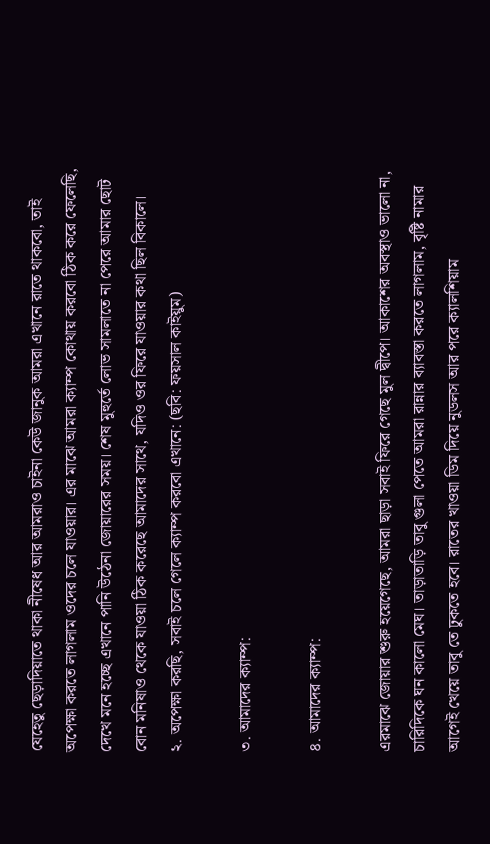যেহেতু ছেড়াদিয়াতে থাকা নীষেধ আর আমরাও চাইনা কেউ জানুক আমরা এখানে রাতে থাকবো, তাই অপেক্ষা করতে লাগলাম ওদের চলে যাওয়ার। এর মাঝে আমরা ক্যাম্প কোথায় করবো ঠিক করে ফেলেছি, দেখে মনে হচ্ছে এখানে পানি উঠেনা জোয়ারের সময়। শেষ মুহুর্তে লোভ সামলাতে না পেরে আমার ছোট বোন মনিষাও থেকে যাওয়া ঠিক করেছে আমাদের সাথে, যদিও ওর ফিরে যাওয়ার কথা ছিল বিকালে।
২. অপেক্ষা করছি, সবাই চলে গেলে ক্যাম্প করবো এখানে: (ছবি: ফয়সাল কাইয়ুম)

৩. আমাদের ক্যাম্প:

৪. আমাদের ক্যাম্প:

এরমাঝে জোয়ার শুরু হয়েগেছে, আমরা ছাড়া সবাই ফিরে গেছে মুল দ্বীপে। আকাশের অবস্থাও ভালো না, চারিদিকে ঘন কালো মেঘ। তাড়াতাড়ি তাবু গুলা পেতে আমরা রান্নার ব্যাবস্তা করতে লাগলাম, বৃষ্টি নামার আগেই খেয়ে তাবু তে ঢুকতে হবে। রাতের খাওয়া ডিম দিয়ে নুডলস আর পরে ক্যালশিয়াম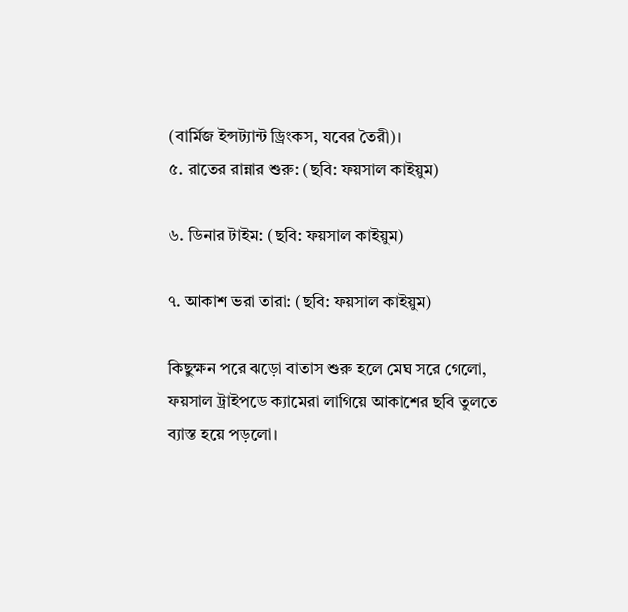(বার্মিজ ইন্সট্যান্ট ড্রিংকস, যবের তৈরী)।
৫. রাতের রান্নার শুরু: (ছবি: ফয়সাল কাইয়ুম)

৬. ডিনার টাইম: (ছবি: ফয়সাল কাইয়ুম)

৭. আকাশ ভরা তারা: (ছবি: ফয়সাল কাইয়ুম)

কিছুক্ষন পরে ঝড়ো বাতাস শুরু হলে মেঘ সরে গেলো, ফয়সাল ট্রাইপডে ক্যামেরা লাগিয়ে আকাশের ছবি তুলতে ব্যাস্ত হয়ে পড়লো।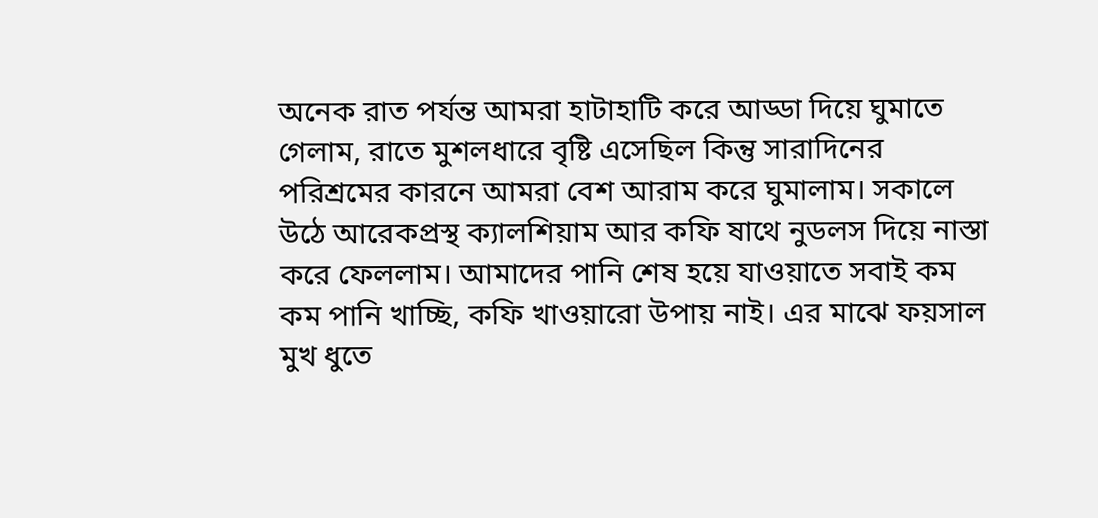অনেক রাত পর্যন্ত আমরা হাটাহাটি করে আড্ডা দিয়ে ঘুমাতে গেলাম, রাতে মুশলধারে বৃষ্টি এসেছিল কিন্তু সারাদিনের পরিশ্রমের কারনে আমরা বেশ আরাম করে ঘুমালাম। সকালে উঠে আরেকপ্রস্থ ক্যালশিয়াম আর কফি ষাথে নুডলস দিয়ে নাস্তা করে ফেললাম। আমাদের পানি শেষ হয়ে যাওয়াতে সবাই কম কম পানি খাচ্ছি, কফি খাওয়ারো উপায় নাই। এর মাঝে ফয়সাল মুখ ধুতে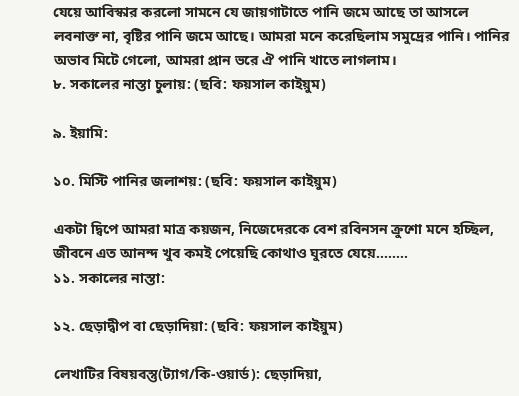যেয়ে আবিস্কার করলো সামনে যে জায়গাটাতে পানি জমে আছে তা আসলে লবনাক্ত না, বৃষ্টির পানি জমে আছে। আমরা মনে করেছিলাম সমুদ্রের পানি। পানির অভাব মিটে গেলো, আমরা প্রান ভরে ঐ পানি খাতে লাগলাম।
৮. সকালের নাস্তা চুলায়: (ছবি: ফয়সাল কাইয়ুম)

৯. ইয়ামি:

১০. মিস্টি পানির জলাশয়: (ছবি: ফয়সাল কাইয়ুম)

একটা দ্বিপে আমরা মাত্র কয়জন, নিজেদেরকে বেশ রবিনসন ক্রুশো মনে হচ্ছিল, জীবনে এত আনন্দ খুব কমই পেয়েছি কোথাও ঘুরতে যেয়ে........
১১. সকালের নাস্তা:

১২. ছেড়াদ্বীপ বা ছেড়াদিয়া: (ছবি: ফয়সাল কাইয়ুম)

লেখাটির বিষয়বস্তু(ট্যাগ/কি-ওয়ার্ড): ছেড়াদিয়া,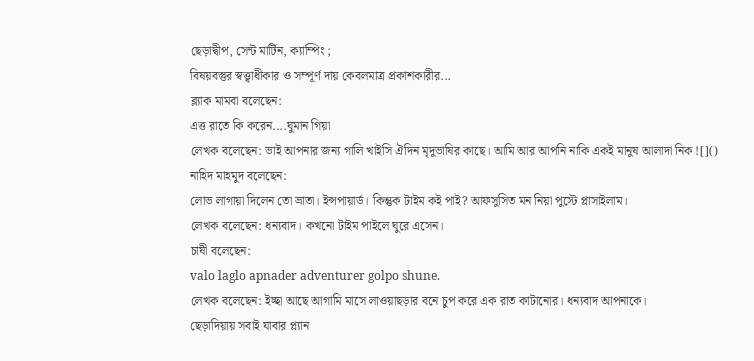ছেড়াদ্বীপ, সেন্ট মার্টিন, ক্যাম্পিং ;
বিষয়বস্তুর স্বত্ত্বাধীকার ও সম্পূর্ণ দায় কেবলমাত্র প্রকাশকারীর...
ব্ল্যাক মামবা বলেছেন:
এত্ত রাতে কি করেন....ঘুমান গিয়া
লেখক বলেছেন: ভাই আপনার জন্য গালি খাইসি ঐদিন মৃদুভাষির কাছে। আমি আর আপনি নাকি একই মানুষ আলাদা নিক ![]()
নাহিদ মাহমুদ বলেছেন:
লোভ লাগায়া দিলেন তো ভ্রাতা। ইন্সপায়ার্ড। কিন্তুক টাইম কই পাই? আফসুসিত মন নিয়া পুস্টে প্লাসাইলাম।
লেখক বলেছেন: ধন্যবাদ। কখনো টাইম পাইলে ঘুরে এসেন।
চাষী বলেছেন:
valo laglo apnader adventurer golpo shune.
লেখক বলেছেন: ইচ্ছা আছে আগামি মাসে লাওয়াছড়ার বনে চুপ করে এক রাত কাটানোর। ধন্যবাদ আপনাকে।
ছেড়াদিয়ায় সবাই যাবার প্ল্যান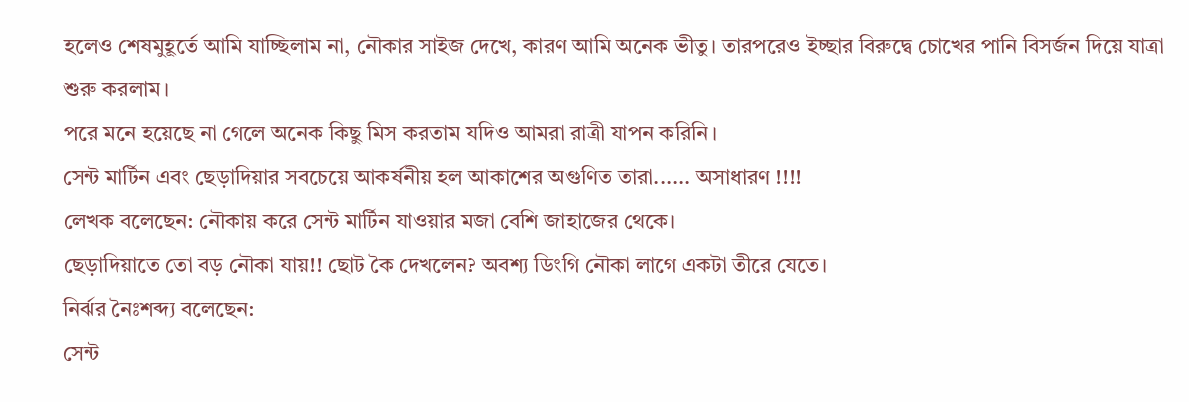হলেও শেষমুহূর্তে আমি যাচ্ছিলাম না, নৌকার সাইজ দেখে, কারণ আমি অনেক ভীতু। তারপরেও ইচ্ছার বিরুদ্বে চোখের পানি বিসর্জন দিয়ে যাত্রা শুরু করলাম।
পরে মনে হয়েছে না গেলে অনেক কিছু মিস করতাম যদিও আমরা রাত্রী যাপন করিনি।
সেন্ট মার্টিন এবং ছেড়াদিয়ার সবচেয়ে আকর্ষনীয় হল আকাশের অগুণিত তারা...... অসাধারণ !!!!
লেখক বলেছেন: নৌকায় করে সেন্ট মার্টিন যাওয়ার মজা বেশি জাহাজের থেকে।
ছেড়াদিয়াতে তো বড় নৌকা যায়!! ছোট কৈ দেখলেন? অবশ্য ডিংগি নৌকা লাগে একটা তীরে যেতে।
নির্ঝর নৈঃশব্দ্য বলেছেন:
সেন্ট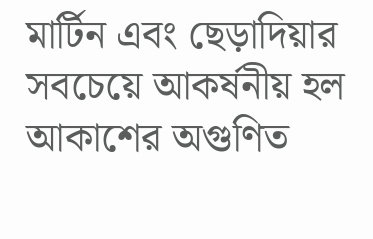মার্টিন এবং ছেড়াদিয়ার সবচেয়ে আকর্ষনীয় হল আকাশের অগুণিত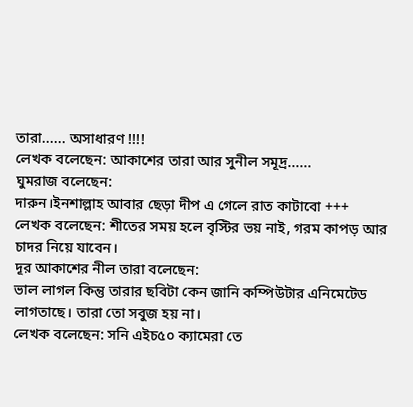তারা...... অসাধারণ !!!!
লেখক বলেছেন: আকাশের তারা আর সুনীল সমূদ্র......
ঘুমরাজ বলেছেন:
দারুন।ইনশাল্লাহ আবার ছেড়া দীপ এ গেলে রাত কাটাবো +++
লেখক বলেছেন: শীতের সময় হলে বৃস্টির ভয় নাই, গরম কাপড় আর চাদর নিয়ে যাবেন।
দূর আকাশের নীল তারা বলেছেন:
ভাল লাগল কিন্তু তারার ছবিটা কেন জানি কম্পিউটার এনিমেটেড লাগতাছে। তারা তো সবুজ হয় না।
লেখক বলেছেন: সনি এইচ৫০ ক্যামেরা তে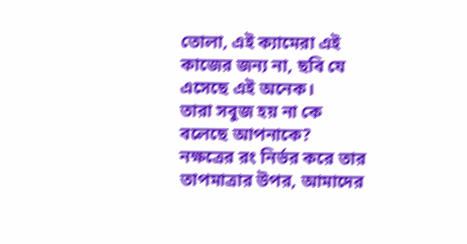তোলা, এই ক্যামেরা এই কাজের জন্য না, ছবি যে এসেছে এই অনেক।
তারা সবুজ হয় না কে বলেছে আপনাকে? নক্ষত্রের রং নির্ভর করে তার তাপমাত্রার উপর, আমাদের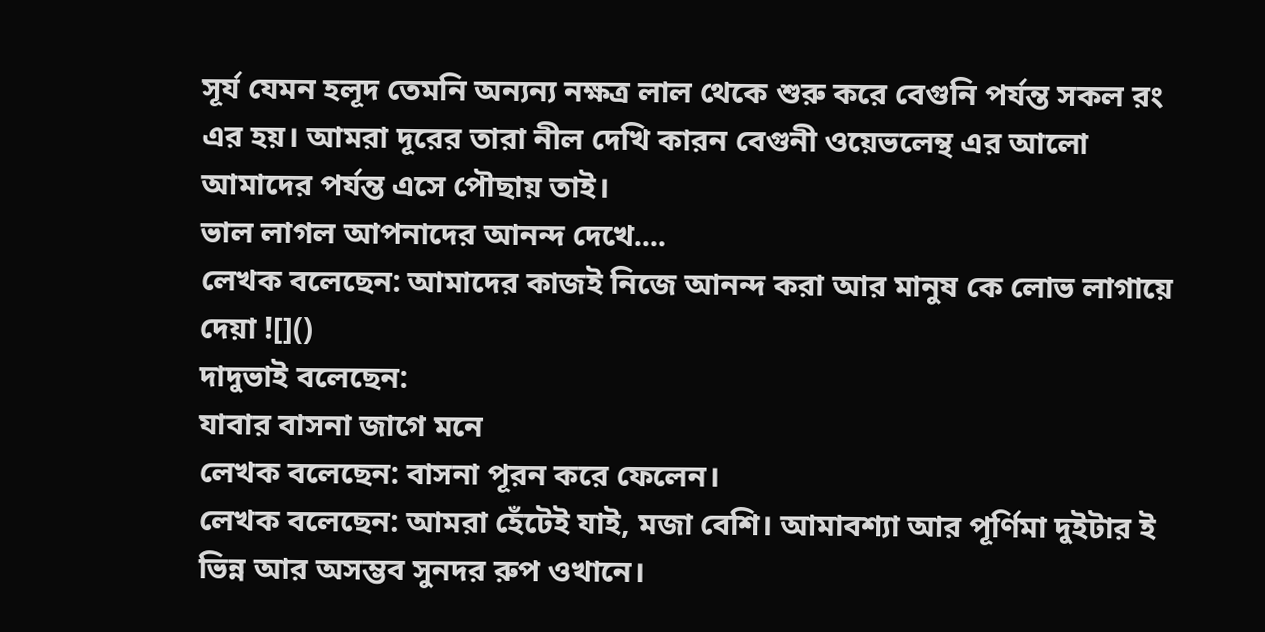সূর্য যেমন হলূদ তেমনি অন্যন্য নক্ষত্র লাল থেকে শুরু করে বেগুনি পর্যন্ত সকল রং এর হয়। আমরা দূরের তারা নীল দেখি কারন বেগুনী ওয়েভলেন্থ এর আলো আমাদের পর্যন্ত এসে পৌছায় তাই।
ভাল লাগল আপনাদের আনন্দ দেখে....
লেখক বলেছেন: আমাদের কাজই নিজে আনন্দ করা আর মানুষ কে লোভ লাগায়ে দেয়া ![]()
দাদুভাই বলেছেন:
যাবার বাসনা জাগে মনে
লেখক বলেছেন: বাসনা পূরন করে ফেলেন।
লেখক বলেছেন: আমরা হেঁটেই যাই, মজা বেশি। আমাবশ্যা আর পূর্ণিমা দুইটার ই ভিন্ন আর অসম্ভব সুনদর রুপ ওখানে।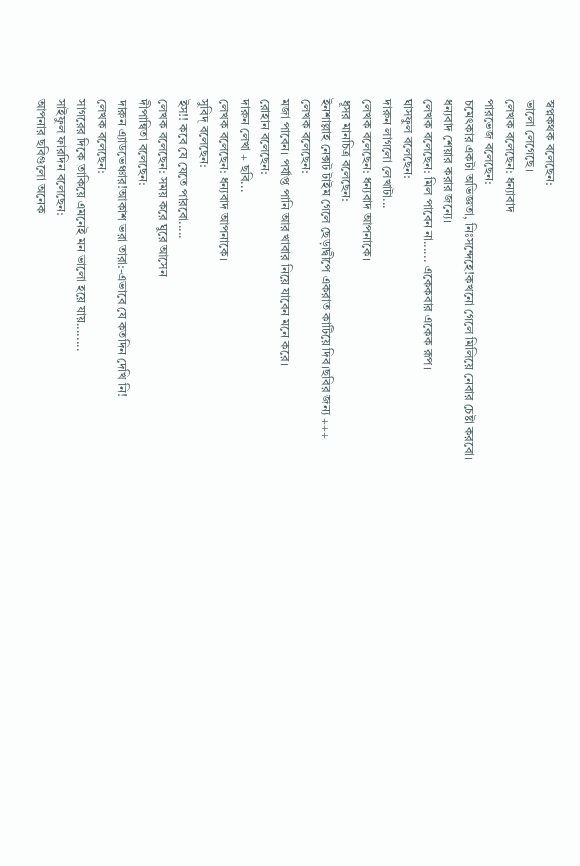স্বপ্নকথক বলেছেন:
ভালো লেগেছে।
লেখক বলেছেন: ধন্যাবাদ
পারভেজ বলেছেন:
চমেৎকার একটা অভিজ্ঞতা, নিঃসন্দেহে!কখনো গেলে মিলিয়ে নেবার চেষ্টা করবো।
ধন্যবাদ শেয়ার করার জন্যে।
লেখক বলেছেন: মিল পাবেন না...... একেকবার একেক রূপ।
ঘাসফুল বলেছেন:
দারুন লাগলো লেখাটা...
লেখক বলেছেন: ধন্যবাদ আপনাকে।
ধূসর মানচিত্র বলেছেন:
ইনশাল্লাহ নেক্সট টাইম গেলে ছেড়াদ্বীপে একরাত কাটিয়ে দিব।ছবির জন্য +++
লেখক বলেছেন:
মজা পাবেন। পর্যাপ্ত পানি আর খাবার নিয়ে যাবেন মনে করে।
রোহান বলেছেন:
দারুন লেখা + ছবি...
লেখক বলেছেন: ধন্যবাদ আপনাকে।
সুবিদ্ বলেছেন:
ইস!! কবে যে যেতে পারবো.....
লেখক বলেছেন: সময় করে ঘুরে আসেন
দীপান্বিতা বলেছেন:
দারুন এ্যাডভেঞ্চার!আকাশ ভরা তারা:-এভাবে যে কতদিন দেখি নি!
লেখক বলেছেন:
সাগরের দিকে তাকিয়ে এমনেই মন ভালো হয়ে যায়........
সাইফুল ফারদিন বলেছেন:
আপনার ছবিগুলো অনেক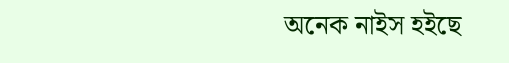অনেক নাইস হইছে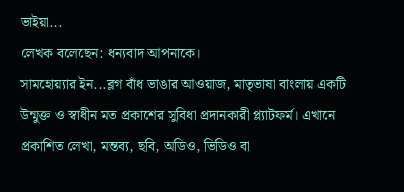ভাইয়া...
লেখক বলেছেন: ধন্যবাদ আপনাকে।
সামহোয়্যার ইন...ব্লগ বাঁধ ভাঙার আওয়াজ, মাতৃভাষা বাংলায় একটি উন্মুক্ত ও স্বাধীন মত প্রকাশের সুবিধা প্রদানকারী প্ল্যাটফর্ম। এখানে প্রকাশিত লেখা, মন্তব্য, ছবি, অডিও, ভিডিও বা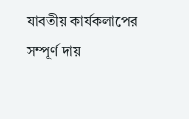যাবতীয় কার্যকলাপের সম্পূর্ণ দায়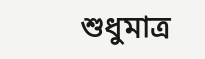শুধুমাত্র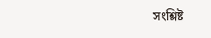সংশ্লিষ্ট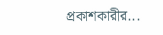প্রকাশকারীর...